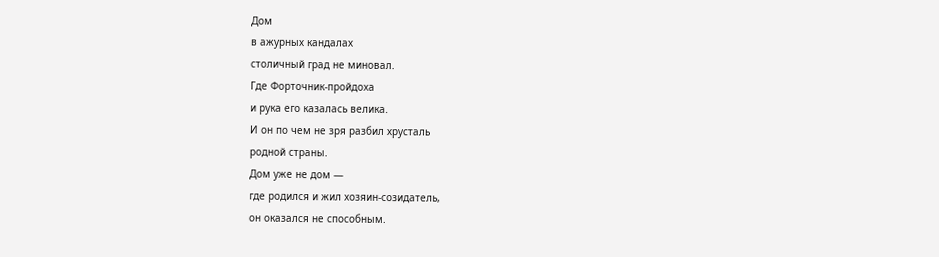Дом
в ажурных кандалах
столичный град не миновал.
Где Форточник-пройдоха
и рука его казалась велика.
И он по чем не зря разбил хрусталь
родной страны.
Дом уже не дом —
где родился и жил хозяин-созидатель,
он оказался не способным.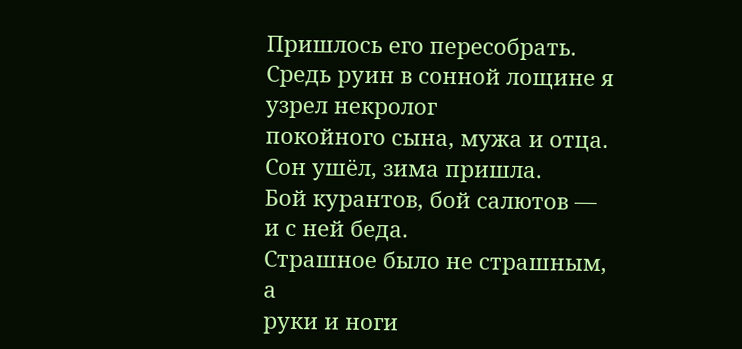Пришлось его пересобрать.
Средь руин в сонной лощине я узрел некролог
покойного сына, мужа и отца.
Сон ушёл, зима пришла.
Бой курантов, бой салютов —
и с ней беда.
Страшное было не страшным, а
руки и ноги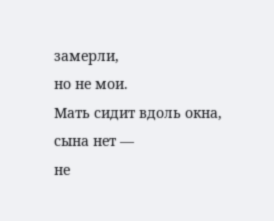замерли,
но не мои.
Мать сидит вдоль окна,
сына нет —
не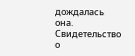дождалась она.
Свидетельство о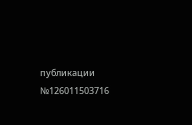публикации №126011503716